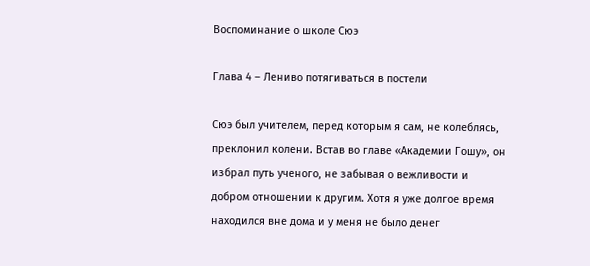Воспоминание о школе Сюэ

Глава 4 – Лениво потягиваться в постели

Сюэ был учителем, перед которым я сам, не колеблясь, преклонил колени. Встав во главе «Академии Гошу», он избрал путь ученого, не забывая о вежливости и добром отношении к другим. Хотя я уже долгое время находился вне дома и у меня не было денег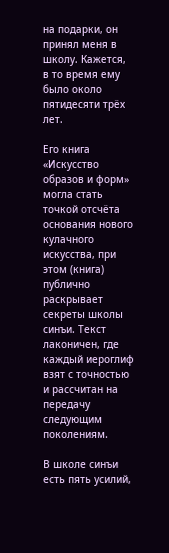на подарки, он принял меня в школу. Кажется, в то время ему было около пятидесяти трёх лет.

Его книга «Искусство образов и форм» могла стать точкой отсчёта основания нового кулачного искусства, при этом (книга) публично раскрывает секреты школы синъи. Текст лаконичен, где каждый иероглиф взят с точностью и рассчитан на передачу следующим поколениям.

В школе синъи есть пять усилий,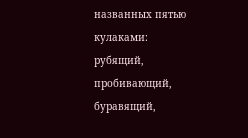названных пятью кулаками: рубящий, пробивающий, буравящий,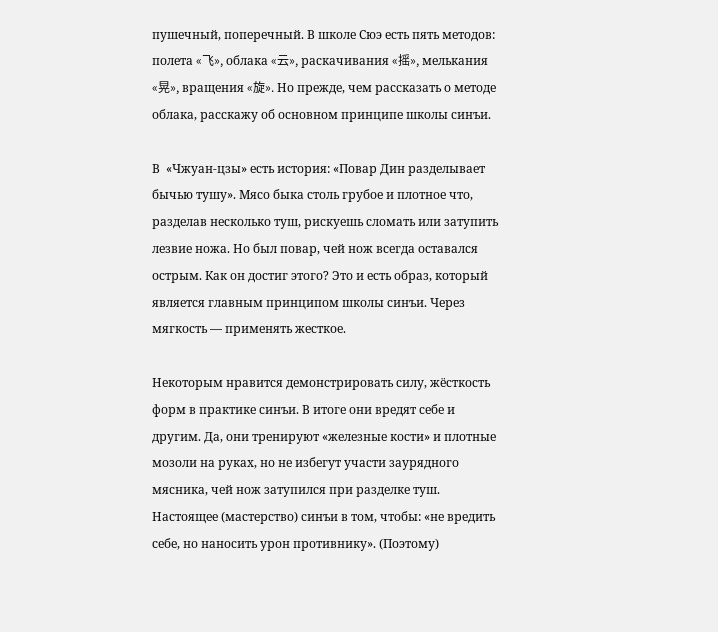пушечный, поперечный. В школе Сюэ есть пять методов: полета «飞», облака «云», раскачивания «摇», мелькания «晃», вращения «旋». Но прежде, чем рассказать о методе облака, расскажу об основном принципе школы синъи.

В  «Чжуан-цзы» есть история: «Повар Дин разделывает бычью тушу». Мясо быка столь грубое и плотное что, разделав несколько туш, рискуешь сломать или затупить лезвие ножа. Но был повар, чей нож всегда оставался острым. Как он достиг этого? Это и есть образ, который является главным принципом школы синъи. Через мягкость — применять жесткое.

Некоторым нравится демонстрировать силу, жёсткость форм в практике синъи. В итоге они вредят себе и другим. Да, они тренируют «железные кости» и плотные мозоли на руках, но не избегут участи заурядного мясника, чей нож затупился при разделке туш. Настоящее (мастерство) синъи в том, чтобы: «не вредить себе, но наносить урон противнику». (Поэтому)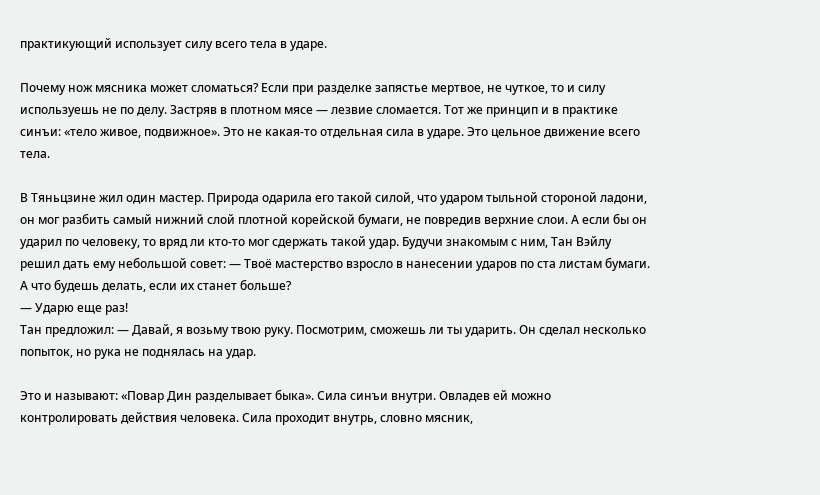практикующий использует силу всего тела в ударе.

Почему нож мясника может сломаться? Если при разделке запястье мертвое, не чуткое, то и силу используешь не по делу. Застряв в плотном мясе — лезвие сломается. Тот же принцип и в практике синъи: «тело живое, подвижное». Это не какая-то отдельная сила в ударе. Это цельное движение всего тела.

В Тяньцзине жил один мастер. Природа одарила его такой силой, что ударом тыльной стороной ладони, он мог разбить самый нижний слой плотной корейской бумаги, не повредив верхние слои. А если бы он ударил по человеку, то вряд ли кто-то мог сдержать такой удар. Будучи знакомым с ним, Тан Вэйлу решил дать ему небольшой совет: — Твоё мастерство взросло в нанесении ударов по ста листам бумаги. А что будешь делать, если их станет больше?
— Ударю еще раз!
Тан предложил: — Давай, я возьму твою руку. Посмотрим, сможешь ли ты ударить. Он сделал несколько попыток, но рука не поднялась на удар.

Это и называют: «Повар Дин разделывает быка». Сила синъи внутри. Овладев ей можно контролировать действия человека. Сила проходит внутрь, словно мясник,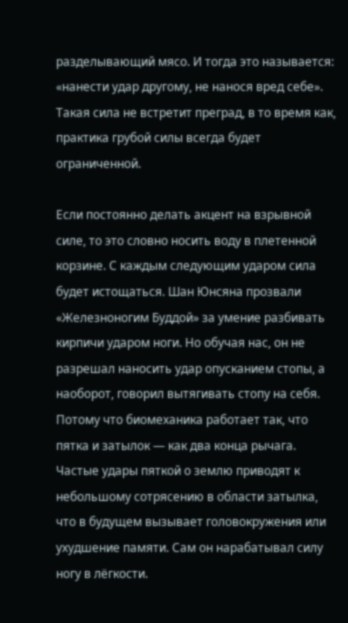разделывающий мясо. И тогда это называется: «нанести удар другому, не нанося вред себе». Такая сила не встретит преград, в то время как, практика грубой силы всегда будет ограниченной.

Если постоянно делать акцент на взрывной силе, то это словно носить воду в плетенной корзине. С каждым следующим ударом сила будет истощаться. Шан Юнсяна прозвали «Железноногим Буддой» за умение разбивать кирпичи ударом ноги. Но обучая нас, он не разрешал наносить удар опусканием стопы, а наоборот, говорил вытягивать стопу на себя. Потому что биомеханика работает так, что пятка и затылок — как два конца рычага. Частые удары пяткой о землю приводят к небольшому сотрясению в области затылка, что в будущем вызывает головокружения или ухудшение памяти. Сам он нарабатывал силу ногу в лёгкости.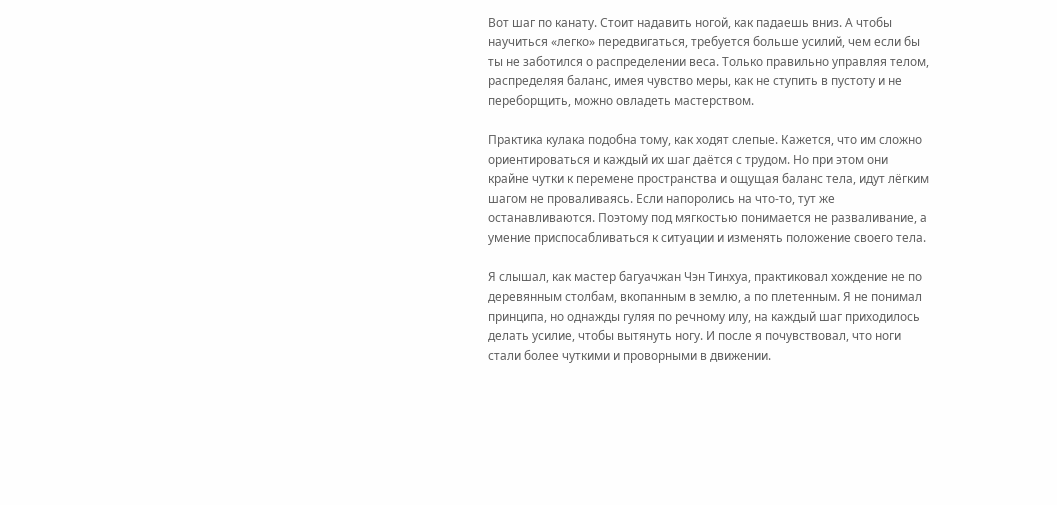Вот шаг по канату. Стоит надавить ногой, как падаешь вниз. А чтобы научиться «легко» передвигаться, требуется больше усилий, чем если бы ты не заботился о распределении веса. Только правильно управляя телом, распределяя баланс, имея чувство меры, как не ступить в пустоту и не переборщить, можно овладеть мастерством.

Практика кулака подобна тому, как ходят слепые. Кажется, что им сложно ориентироваться и каждый их шаг даётся с трудом. Но при этом они крайне чутки к перемене пространства и ощущая баланс тела, идут лёгким шагом не проваливаясь. Если напоролись на что-то, тут же останавливаются. Поэтому под мягкостью понимается не разваливание, а умение приспосабливаться к ситуации и изменять положение своего тела.

Я слышал, как мастер багуачжан Чэн Тинхуа, практиковал хождение не по деревянным столбам, вкопанным в землю, а по плетенным. Я не понимал принципа, но однажды гуляя по речному илу, на каждый шаг приходилось делать усилие, чтобы вытянуть ногу. И после я почувствовал, что ноги стали более чуткими и проворными в движении.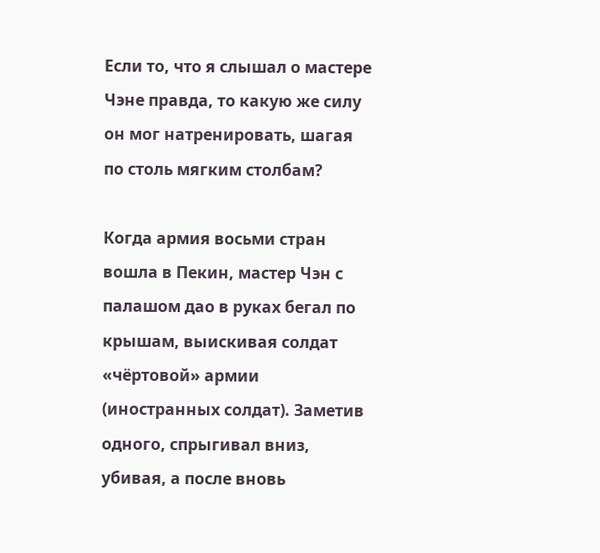Если то, что я слышал о мастере Чэне правда, то какую же силу он мог натренировать, шагая по столь мягким столбам?

Когда армия восьми стран вошла в Пекин, мастер Чэн с палашом дао в руках бегал по крышам, выискивая солдат «чёртовой» армии (иностранных солдат). Заметив одного, спрыгивал вниз, убивая, а после вновь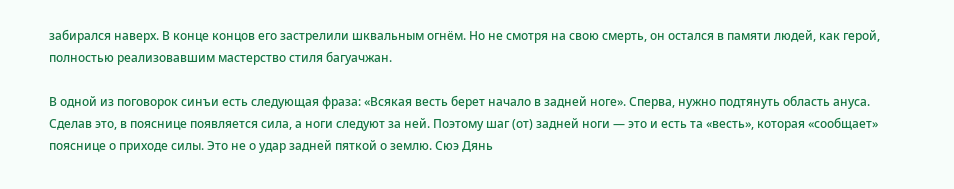забирался наверх. В конце концов его застрелили шквальным огнём. Но не смотря на свою смерть, он остался в памяти людей, как герой, полностью реализовавшим мастерство стиля багуачжан.

В одной из поговорок синъи есть следующая фраза: «Всякая весть берет начало в задней ноге». Сперва, нужно подтянуть область ануса. Сделав это, в пояснице появляется сила, а ноги следуют за ней. Поэтому шаг (от) задней ноги — это и есть та «весть», которая «сообщает» пояснице о приходе силы. Это не о удар задней пяткой о землю. Сюэ Дянь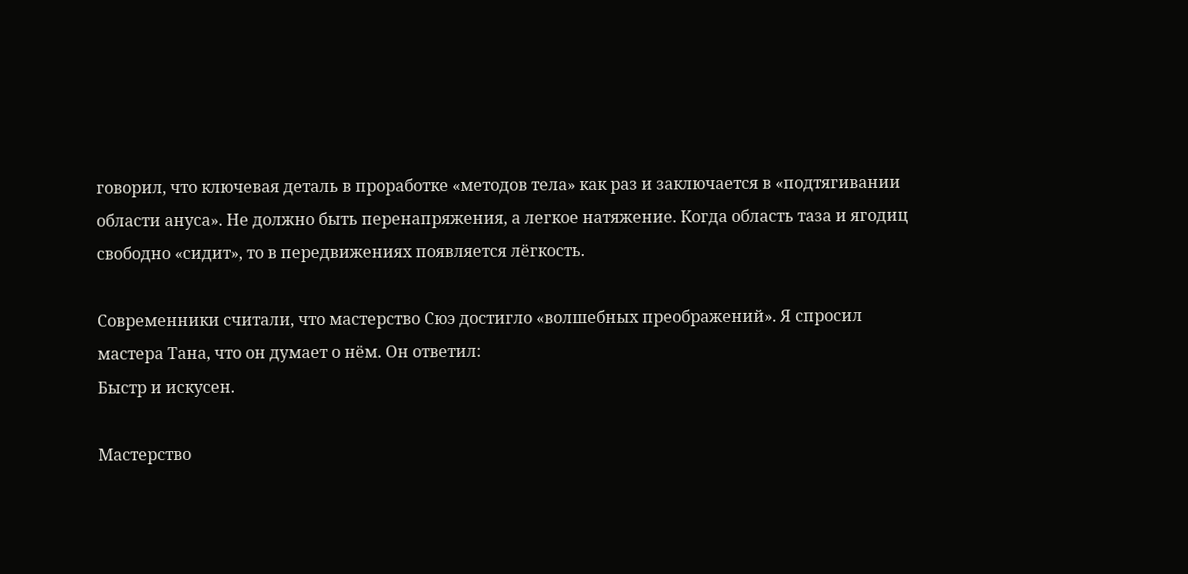говорил, что ключевая деталь в проработке «методов тела» как раз и заключается в «подтягивании области ануса». Не должно быть перенапряжения, а легкое натяжение. Когда область таза и ягодиц свободно «сидит», то в передвижениях появляется лёгкость.

Современники считали, что мастерство Сюэ достигло «волшебных преображений». Я спросил мастера Тана, что он думает о нём. Он ответил:
Быстр и искусен.

Мастерство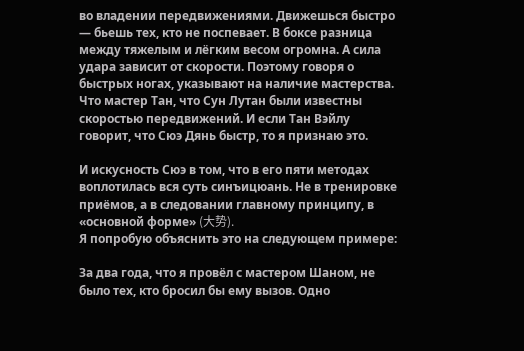во владении передвижениями. Движешься быстро — бьешь тех, кто не поспевает. В боксе разница между тяжелым и лёгким весом огромна. А сила удара зависит от скорости. Поэтому говоря о быстрых ногах, указывают на наличие мастерства. Что мастер Тан, что Сун Лутан были известны скоростью передвижений. И если Тан Вэйлу говорит, что Сюэ Дянь быстр, то я признаю это.

И искусность Сюэ в том, что в его пяти методах воплотилась вся суть синъицюань. Не в тренировке приёмов, а в следовании главному принципу, в «основной форме» (大势).
Я попробую объяснить это на следующем примере:

За два года, что я провёл с мастером Шаном, не было тех, кто бросил бы ему вызов. Одно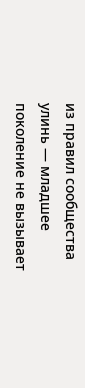из правил сообщества улинь — младшее поколение не вызывает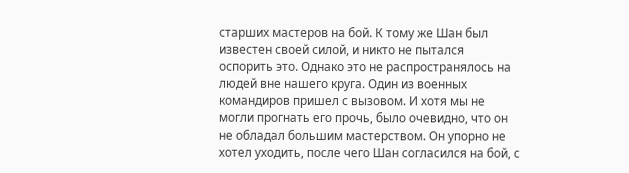старших мастеров на бой. К тому же Шан был известен своей силой, и никто не пытался оспорить это. Однако это не распространялось на людей вне нашего круга. Один из военных командиров пришел с вызовом. И хотя мы не могли прогнать его прочь, было очевидно, что он не обладал большим мастерством. Он упорно не хотел уходить, после чего Шан согласился на бой, с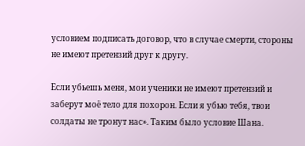условием подписать договор, что в случае смерти, стороны не имеют претензий друг к другу.

Если убьешь меня, мои ученики не имеют претензий и заберут моё тело для похорон. Если я убью тебя, твои солдаты не тронут нас». Таким было условие Шана.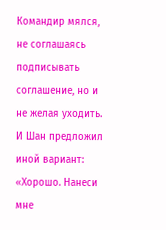Командир мялся, не соглашаясь подписывать соглашение, но и не желая уходить. И Шан предложил иной вариант: «Хорошо. Нанеси мне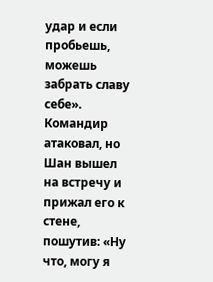удар и если пробьешь, можешь забрать славу себе».
Командир атаковал, но Шан вышел на встречу и прижал его к стене, пошутив: «Ну что, могу я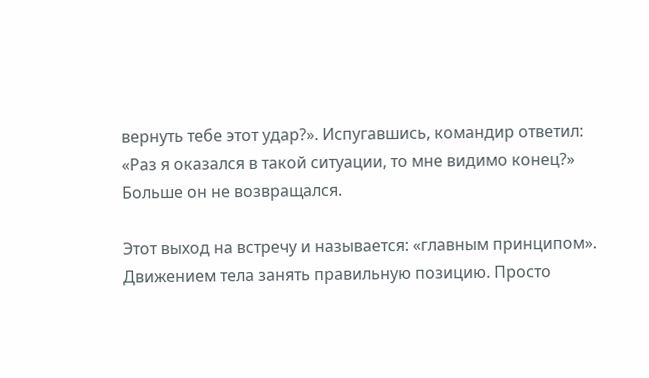вернуть тебе этот удар?». Испугавшись, командир ответил: «Раз я оказался в такой ситуации, то мне видимо конец?» Больше он не возвращался.

Этот выход на встречу и называется: «главным принципом». Движением тела занять правильную позицию. Просто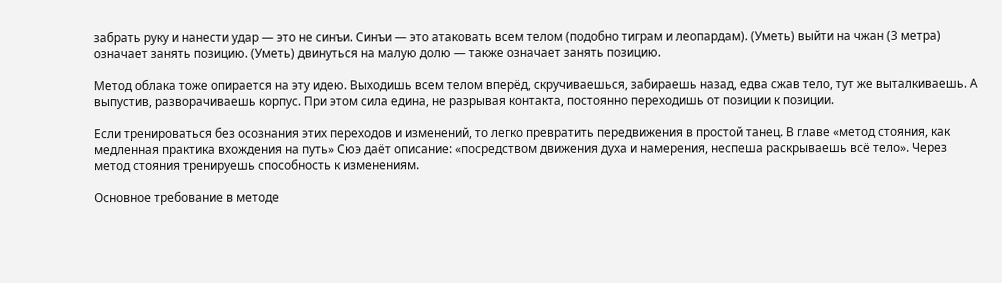забрать руку и нанести удар — это не синъи. Синъи — это атаковать всем телом (подобно тиграм и леопардам). (Уметь) выйти на чжан (3 метра) означает занять позицию. (Уметь) двинуться на малую долю — также означает занять позицию.

Метод облака тоже опирается на эту идею. Выходишь всем телом вперёд, скручиваешься, забираешь назад, едва сжав тело, тут же выталкиваешь. А выпустив, разворачиваешь корпус. При этом сила едина, не разрывая контакта, постоянно переходишь от позиции к позиции.

Если тренироваться без осознания этих переходов и изменений, то легко превратить передвижения в простой танец. В главе «метод стояния, как медленная практика вхождения на путь» Сюэ даёт описание: «посредством движения духа и намерения, неспеша раскрываешь всё тело». Через метод стояния тренируешь способность к изменениям.

Основное требование в методе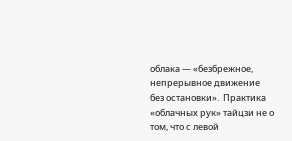облака — «безбрежное, непрерывное движение без остановки».  Практика «облачных рук» тайцзи не о том, что с левой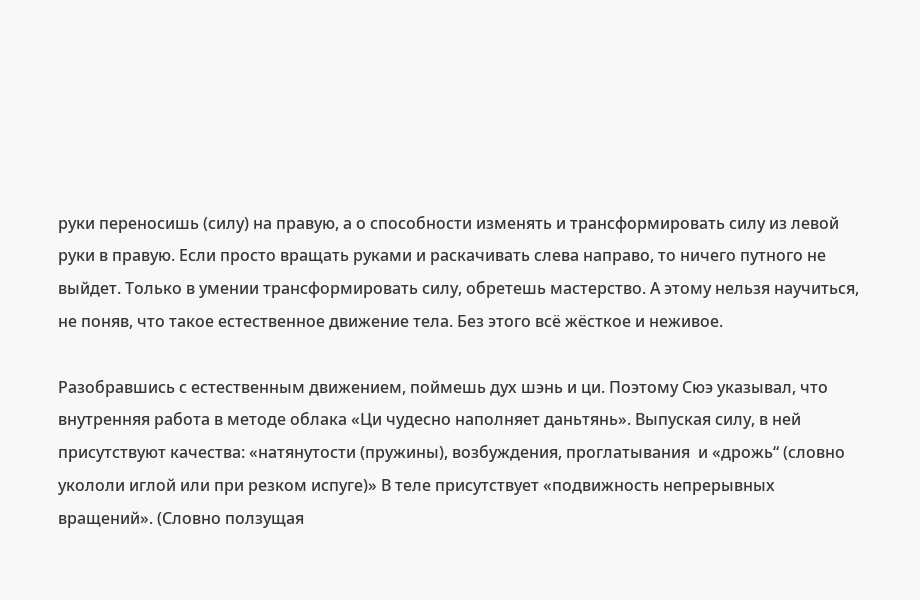руки переносишь (силу) на правую, а о способности изменять и трансформировать силу из левой руки в правую. Если просто вращать руками и раскачивать слева направо, то ничего путного не выйдет. Только в умении трансформировать силу, обретешь мастерство. А этому нельзя научиться, не поняв, что такое естественное движение тела. Без этого всё жёсткое и неживое.

Разобравшись с естественным движением, поймешь дух шэнь и ци. Поэтому Сюэ указывал, что внутренняя работа в методе облака «Ци чудесно наполняет даньтянь». Выпуская силу, в ней присутствуют качества: «натянутости (пружины), возбуждения, проглатывания  и «дрожь“ (словно укололи иглой или при резком испуге)» В теле присутствует «подвижность непрерывных вращений». (Словно ползущая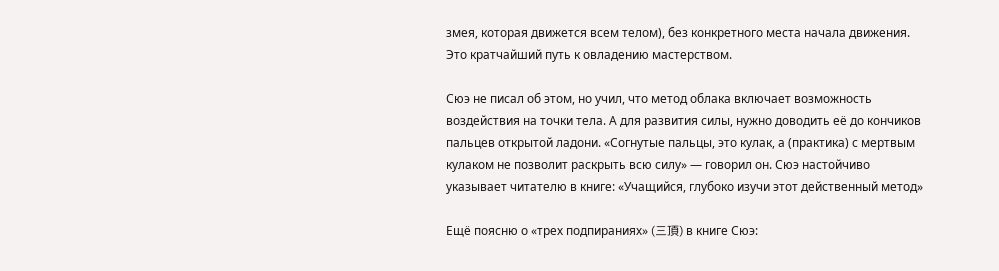змея, которая движется всем телом), без конкретного места начала движения. Это кратчайший путь к овладению мастерством.

Сюэ не писал об этом, но учил, что метод облака включает возможность воздействия на точки тела. А для развития силы, нужно доводить её до кончиков пальцев открытой ладони. «Согнутые пальцы, это кулак, а (практика) с мертвым кулаком не позволит раскрыть всю силу» — говорил он. Сюэ настойчиво указывает читателю в книге: «Учащийся, глубоко изучи этот действенный метод»

Ещё поясню о «трех подпираниях» (三頂) в книге Сюэ: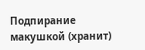Подпирание макушкой (хранит)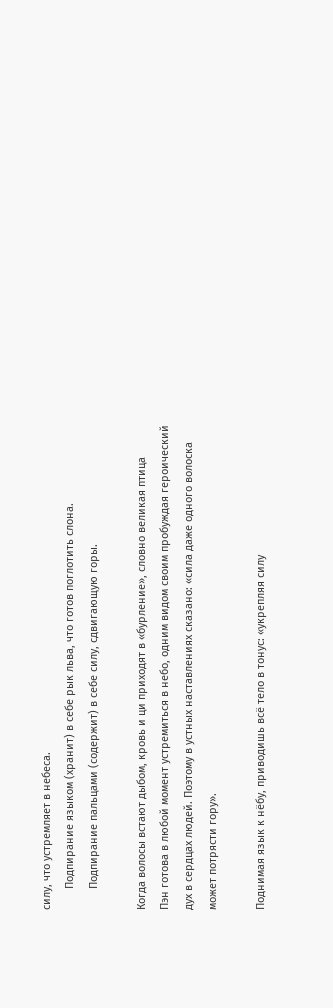силу, что устремляет в небеса.
       Подпирание языком (хранит) в себе рык льва, что готов поглотить слона.
       Подпирание пальцами (содержит) в себе силу, сдвигающую горы.

Когда волосы встают дыбом, кровь и ци приходят в «бурление», словно великая птица
Пэн готова в любой момент устремиться в небо, одним видом своим пробуждая героический дух в сердцах людей. Поэтому в устных наставлениях сказано: «сила даже одного волоска может потрясти гору».

Поднимая язык к нёбу, приводишь всё тело в тонус: «укрепляя силу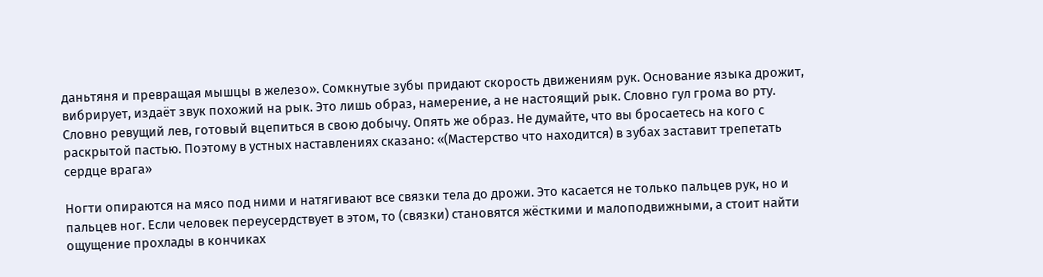даньтяня и превращая мышцы в железо». Сомкнутые зубы придают скорость движениям рук. Основание языка дрожит, вибрирует, издаёт звук похожий на рык. Это лишь образ, намерение, а не настоящий рык. Словно гул грома во рту. Словно ревущий лев, готовый вцепиться в свою добычу. Опять же образ. Не думайте, что вы бросаетесь на кого с раскрытой пастью. Поэтому в устных наставлениях сказано: «(Мастерство что находится) в зубах заставит трепетать сердце врага»

Ногти опираются на мясо под ними и натягивают все связки тела до дрожи. Это касается не только пальцев рук, но и пальцев ног. Если человек переусердствует в этом, то (связки) становятся жёсткими и малоподвижными, а стоит найти ощущение прохлады в кончиках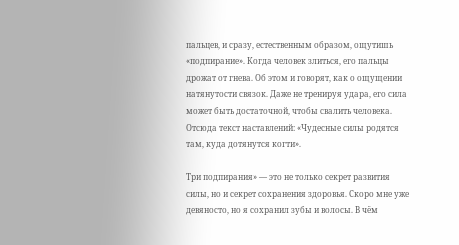пальцев, и сразу, естественным образом, ощутишь «подпирание». Когда человек злиться, его пальцы дрожат от гнева. Об этом и говорят, как о ощущении натянутости связок. Даже не тренируя удара, его сила может быть достаточной, чтобы свалить человека. Отсюда текст наставлений: «Чудесные силы родятся там, куда дотянутся когти».

Три подпирания» — это не только секрет развития силы, но и секрет сохранения здоровья. Скоро мне уже девяносто, но я сохранил зубы и волосы. В чём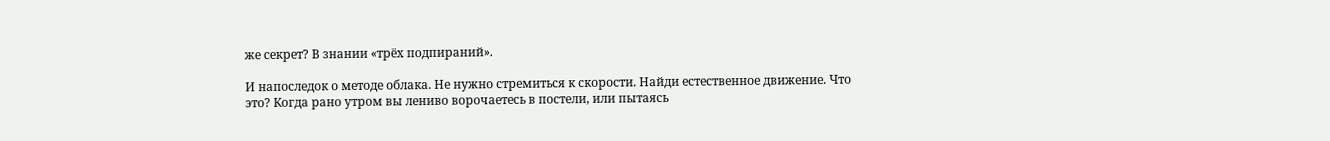же секрет? В знании «трёх подпираний».

И напоследок о методе облака. Не нужно стремиться к скорости. Найди естественное движение. Что это? Когда рано утром вы лениво ворочаетесь в постели, или пытаясь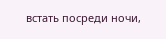встать посреди ночи,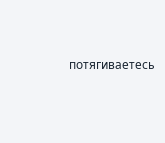потягиваетесь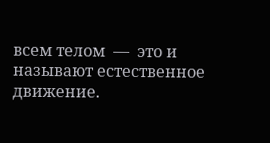всем телом  —  это и называют естественное движение.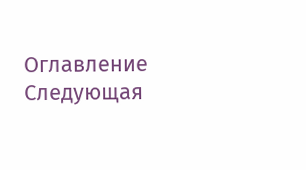Оглавление
Следующая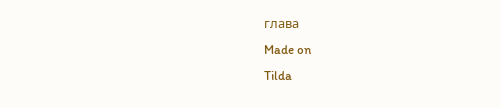глава
Made on
Tilda